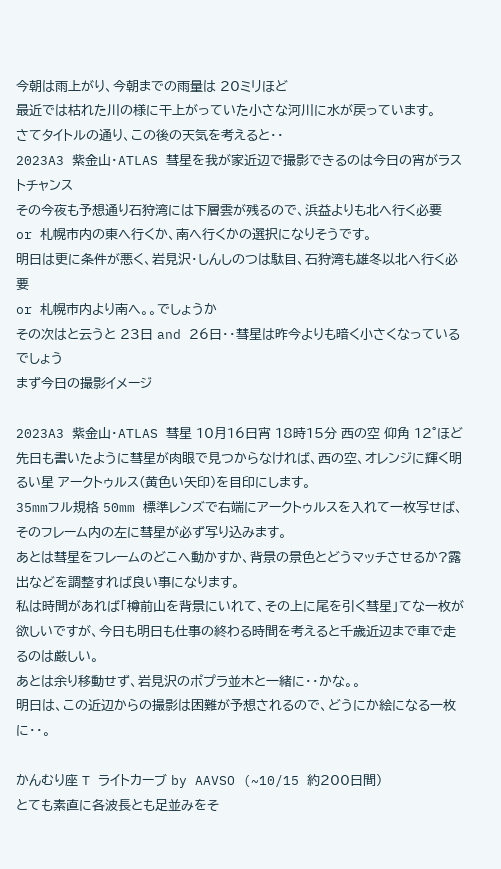今朝は雨上がり、今朝までの雨量は 20ミリほど
最近では枯れた川の様に干上がっていた小さな河川に水が戻っています。
さてタイトルの通り、この後の天気を考えると・・
2023A3 紫金山・ATLAS 彗星を我が家近辺で撮影できるのは今日の宵がラストチャンス
その今夜も予想通り石狩湾には下層雲が残るので、浜益よりも北へ行く必要
or 札幌市内の東へ行くか、南へ行くかの選択になりそうです。
明日は更に条件が悪く、岩見沢・しんしのつは駄目、石狩湾も雄冬以北へ行く必要
or 札幌市内より南へ。。でしょうか
その次はと云うと 23日 and 26日・・彗星は昨今よりも暗く小さくなっているでしょう
まず今日の撮影イメージ

2023A3 紫金山・ATLAS 彗星 10月16日宵 18時15分 西の空 仰角 12°ほど
先日も書いたように彗星が肉眼で見つからなければ、西の空、オレンジに輝く明るい星 アークトゥルス(黄色い矢印)を目印にします。
35mmフル規格 50mm 標準レンズで右端にアークトゥルスを入れて一枚写せば、そのフレーム内の左に彗星が必ず写り込みます。
あとは彗星をフレームのどこへ動かすか、背景の景色とどうマッチさせるか?露出などを調整すれば良い事になります。
私は時間があれば「樽前山を背景にいれて、その上に尾を引く彗星」てな一枚が欲しいですが、今日も明日も仕事の終わる時間を考えると千歳近辺まで車で走るのは厳しい。
あとは余り移動せず、岩見沢のポプラ並木と一緒に・・かな。。
明日は、この近辺からの撮影は困難が予想されるので、どうにか絵になる一枚に・・。

かんむり座 T ライトカーブ by AAVSO (~10/15 約200日間)
とても素直に各波長とも足並みをそ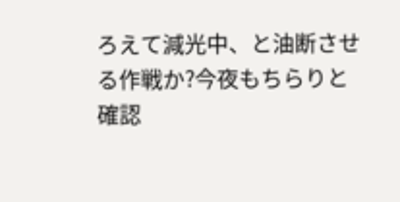ろえて減光中、と油断させる作戦か?今夜もちらりと確認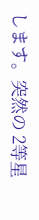します。突然の 2等星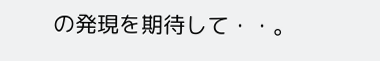の発現を期待して・・。